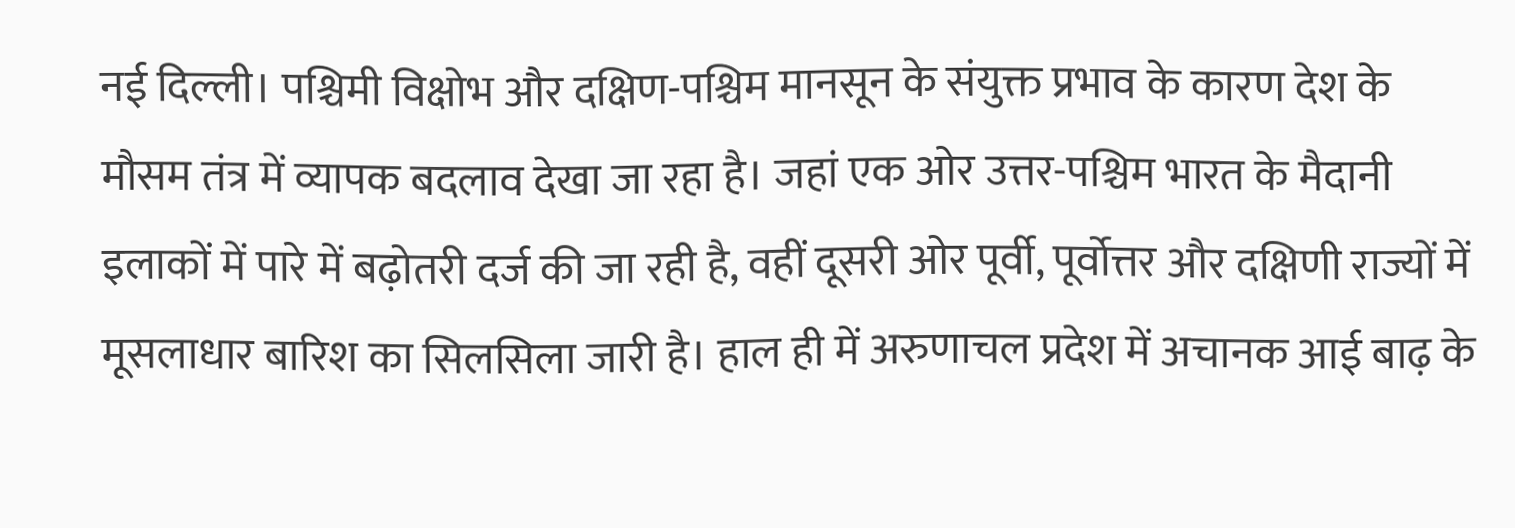नई दिल्ली। पश्चिमी विक्षोभ और दक्षिण-पश्चिम मानसून के संयुक्त प्रभाव के कारण देश के मौसम तंत्र में व्यापक बदलाव देखा जा रहा है। जहां एक ओर उत्तर-पश्चिम भारत के मैदानी इलाकों में पारे में बढ़ोतरी दर्ज की जा रही है, वहीं दूसरी ओर पूर्वी, पूर्वोत्तर और दक्षिणी राज्यों में मूसलाधार बारिश का सिलसिला जारी है। हाल ही में अरुणाचल प्रदेश में अचानक आई बाढ़ के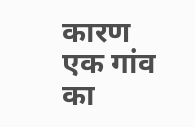कारण एक गांव का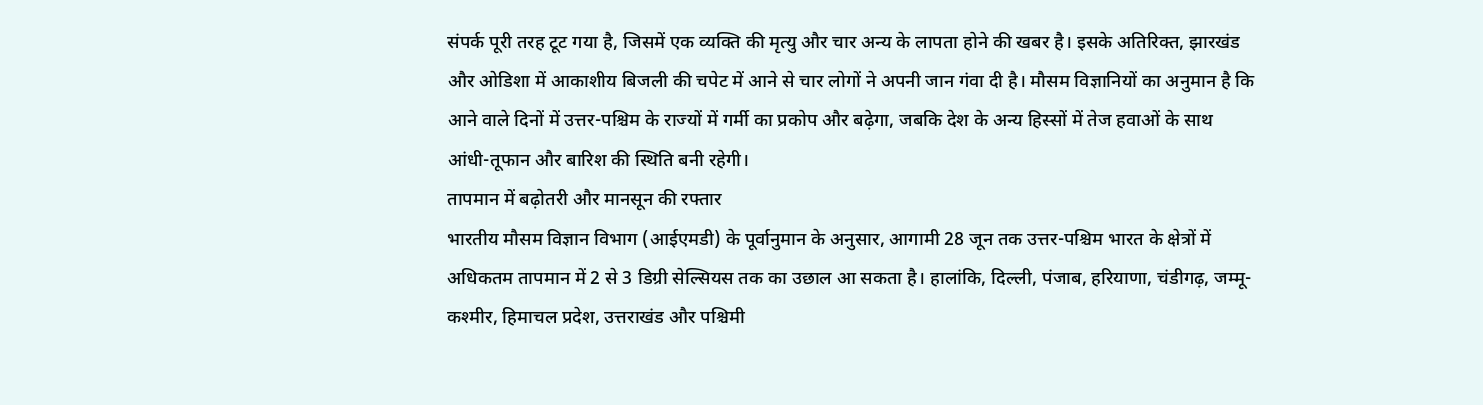संपर्क पूरी तरह टूट गया है, जिसमें एक व्यक्ति की मृत्यु और चार अन्य के लापता होने की खबर है। इसके अतिरिक्त, झारखंड और ओडिशा में आकाशीय बिजली की चपेट में आने से चार लोगों ने अपनी जान गंवा दी है। मौसम विज्ञानियों का अनुमान है कि आने वाले दिनों में उत्तर-पश्चिम के राज्यों में गर्मी का प्रकोप और बढ़ेगा, जबकि देश के अन्य हिस्सों में तेज हवाओं के साथ आंधी-तूफान और बारिश की स्थिति बनी रहेगी।
तापमान में बढ़ोतरी और मानसून की रफ्तार
भारतीय मौसम विज्ञान विभाग (आईएमडी) के पूर्वानुमान के अनुसार, आगामी 28 जून तक उत्तर-पश्चिम भारत के क्षेत्रों में अधिकतम तापमान में 2 से 3 डिग्री सेल्सियस तक का उछाल आ सकता है। हालांकि, दिल्ली, पंजाब, हरियाणा, चंडीगढ़, जम्मू-कश्मीर, हिमाचल प्रदेश, उत्तराखंड और पश्चिमी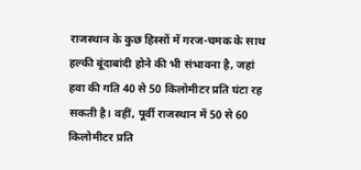राजस्थान के कुछ हिस्सों में गरज-चमक के साथ हल्की बूंदाबांदी होने की भी संभावना है, जहां हवा की गति 40 से 50 किलोमीटर प्रति घंटा रह सकती है। वहीं, पूर्वी राजस्थान में 50 से 60 किलोमीटर प्रति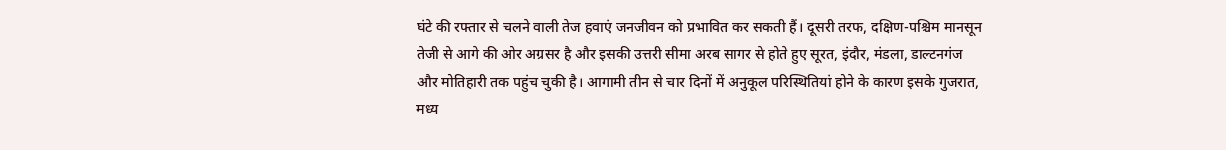घंटे की रफ्तार से चलने वाली तेज हवाएं जनजीवन को प्रभावित कर सकती हैं। दूसरी तरफ, दक्षिण-पश्चिम मानसून तेजी से आगे की ओर अग्रसर है और इसकी उत्तरी सीमा अरब सागर से होते हुए सूरत, इंदौर, मंडला, डाल्टनगंज और मोतिहारी तक पहुंच चुकी है। आगामी तीन से चार दिनों में अनुकूल परिस्थितियां होने के कारण इसके गुजरात, मध्य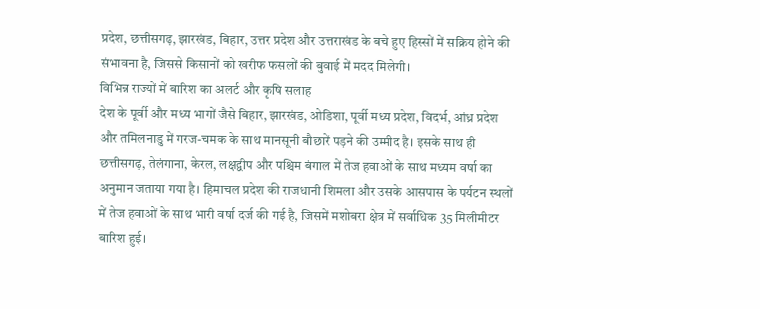प्रदेश, छत्तीसगढ़, झारखंड, बिहार, उत्तर प्रदेश और उत्तराखंड के बचे हुए हिस्सों में सक्रिय होने की संभावना है, जिससे किसानों को खरीफ फसलों की बुवाई में मदद मिलेगी।
विभिन्न राज्यों में बारिश का अलर्ट और कृषि सलाह
देश के पूर्वी और मध्य भागों जैसे बिहार, झारखंड, ओडिशा, पूर्वी मध्य प्रदेश, विदर्भ, आंध्र प्रदेश और तमिलनाडु में गरज-चमक के साथ मानसूनी बौछारें पड़ने की उम्मीद है। इसके साथ ही छत्तीसगढ़, तेलंगाना, केरल, लक्षद्वीप और पश्चिम बंगाल में तेज हवाओं के साथ मध्यम वर्षा का अनुमान जताया गया है। हिमाचल प्रदेश की राजधानी शिमला और उसके आसपास के पर्यटन स्थलों में तेज हवाओं के साथ भारी वर्षा दर्ज की गई है, जिसमें मशोबरा क्षेत्र में सर्वाधिक 35 मिलीमीटर बारिश हुई।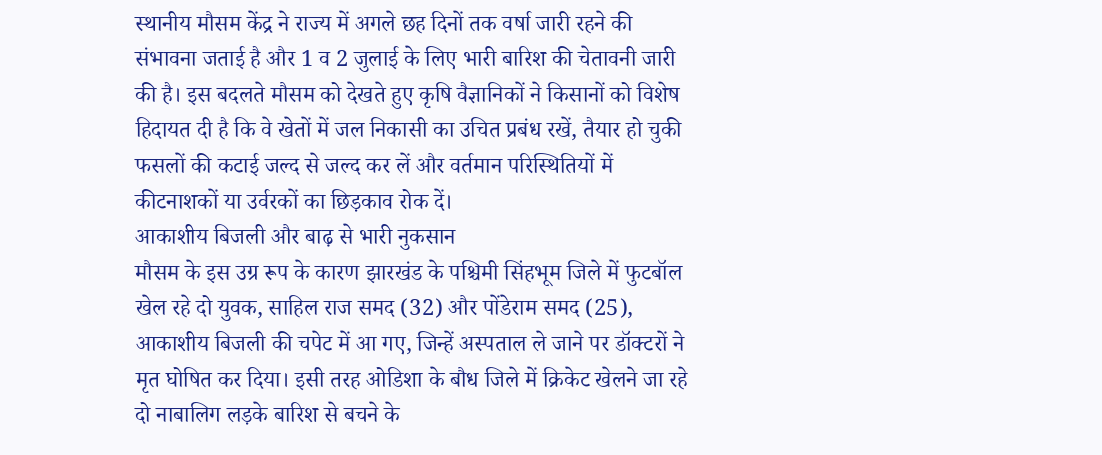स्थानीय मौसम केंद्र ने राज्य में अगले छह दिनों तक वर्षा जारी रहने की संभावना जताई है और 1 व 2 जुलाई के लिए भारी बारिश की चेतावनी जारी की है। इस बदलते मौसम को देखते हुए कृषि वैज्ञानिकों ने किसानों को विशेष हिदायत दी है कि वे खेतों में जल निकासी का उचित प्रबंध रखें, तैयार हो चुकी फसलों की कटाई जल्द से जल्द कर लें और वर्तमान परिस्थितियों में कीटनाशकों या उर्वरकों का छिड़काव रोक दें।
आकाशीय बिजली और बाढ़ से भारी नुकसान
मौसम के इस उग्र रूप के कारण झारखंड के पश्चिमी सिंहभूम जिले में फुटबॉल खेल रहे दो युवक, साहिल राज समद (32) और पोंडेराम समद (25), आकाशीय बिजली की चपेट में आ गए, जिन्हें अस्पताल ले जाने पर डॉक्टरों ने मृत घोषित कर दिया। इसी तरह ओडिशा के बौध जिले में क्रिकेट खेलने जा रहे दो नाबालिग लड़के बारिश से बचने के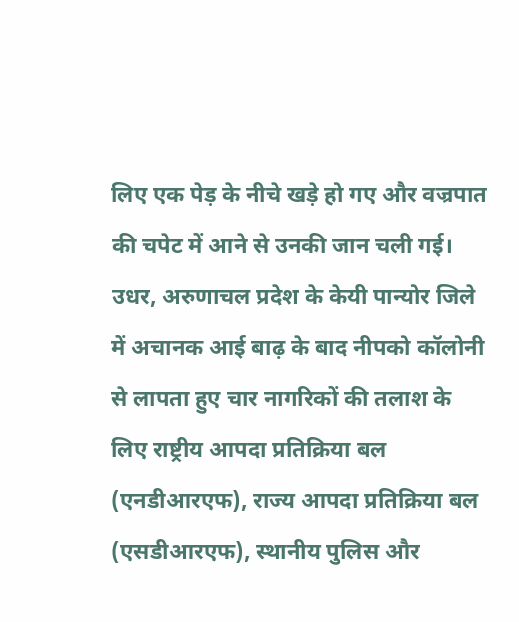लिए एक पेड़ के नीचे खड़े हो गए और वज्रपात की चपेट में आने से उनकी जान चली गई। उधर, अरुणाचल प्रदेश के केयी पान्योर जिले में अचानक आई बाढ़ के बाद नीपको कॉलोनी से लापता हुए चार नागरिकों की तलाश के लिए राष्ट्रीय आपदा प्रतिक्रिया बल (एनडीआरएफ), राज्य आपदा प्रतिक्रिया बल (एसडीआरएफ), स्थानीय पुलिस और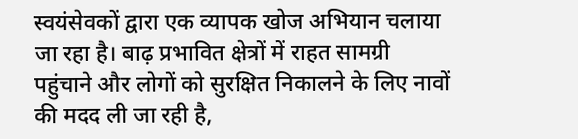स्वयंसेवकों द्वारा एक व्यापक खोज अभियान चलाया जा रहा है। बाढ़ प्रभावित क्षेत्रों में राहत सामग्री पहुंचाने और लोगों को सुरक्षित निकालने के लिए नावों की मदद ली जा रही है,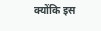क्योंकि इस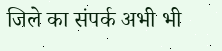जिले का संपर्क अभी भी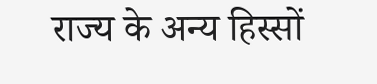राज्य के अन्य हिस्सों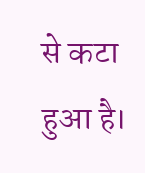से कटा हुआ है।